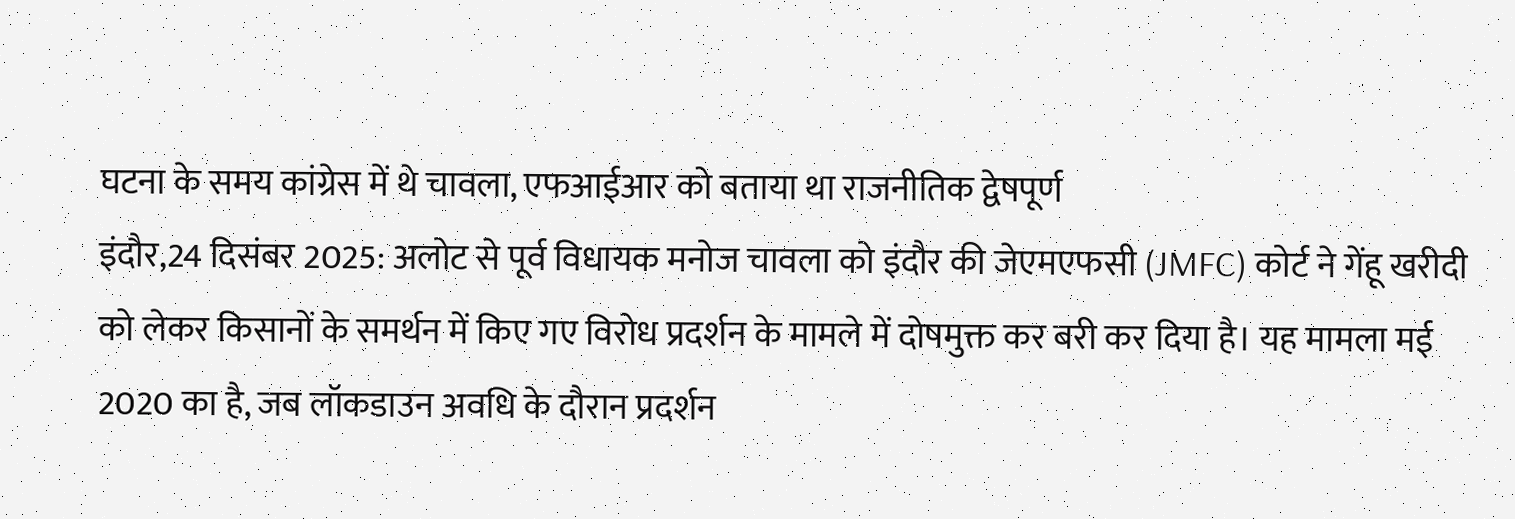घटना के समय कांग्रेस में थे चावला, एफआईआर को बताया था राजनीतिक द्वेषपूर्ण
इंदौर,24 दिसंबर 2025: अलोट से पूर्व विधायक मनोज चावला को इंदौर की जेएमएफसी (JMFC) कोर्ट ने गेंहू खरीदी को लेकर किसानों के समर्थन में किए गए विरोध प्रदर्शन के मामले में दोषमुक्त कर बरी कर दिया है। यह मामला मई 2020 का है, जब लॉकडाउन अवधि के दौरान प्रदर्शन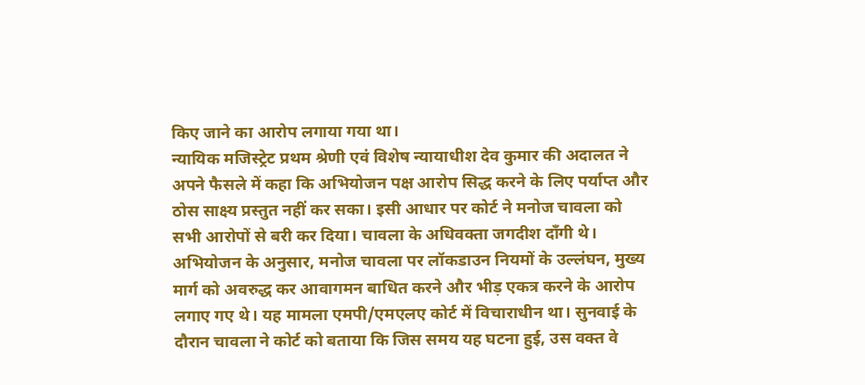किए जाने का आरोप लगाया गया था।
न्यायिक मजिस्ट्रेट प्रथम श्रेणी एवं विशेष न्यायाधीश देव कुमार की अदालत ने अपने फैसले में कहा कि अभियोजन पक्ष आरोप सिद्ध करने के लिए पर्याप्त और ठोस साक्ष्य प्रस्तुत नहीं कर सका। इसी आधार पर कोर्ट ने मनोज चावला को सभी आरोपों से बरी कर दिया। चावला के अधिवक्ता जगदीश दाँगी थे।
अभियोजन के अनुसार, मनोज चावला पर लॉकडाउन नियमों के उल्लंघन, मुख्य मार्ग को अवरुद्ध कर आवागमन बाधित करने और भीड़ एकत्र करने के आरोप लगाए गए थे। यह मामला एमपी/एमएलए कोर्ट में विचाराधीन था। सुनवाई के दौरान चावला ने कोर्ट को बताया कि जिस समय यह घटना हुई, उस वक्त वे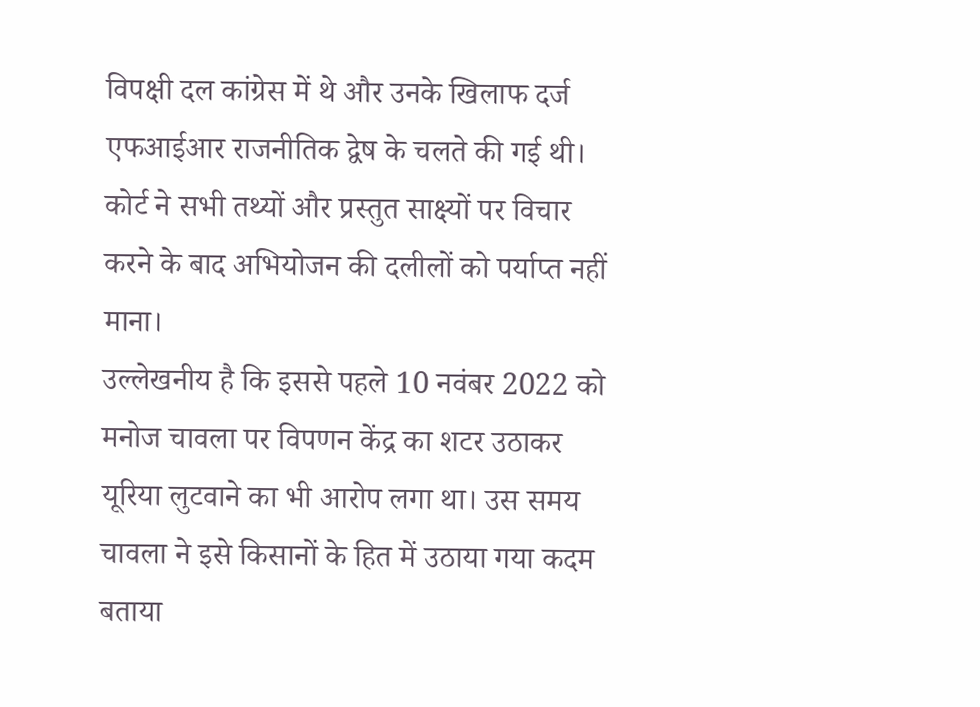विपक्षी दल कांग्रेस में थे और उनके खिलाफ दर्ज एफआईआर राजनीतिक द्वेष के चलते की गई थी। कोर्ट ने सभी तथ्यों और प्रस्तुत साक्ष्यों पर विचार करने के बाद अभियोजन की दलीलों को पर्याप्त नहीं माना।
उल्लेखनीय है कि इससे पहले 10 नवंबर 2022 को मनोज चावला पर विपणन केंद्र का शटर उठाकर यूरिया लुटवाने का भी आरोप लगा था। उस समय चावला ने इसे किसानों के हित में उठाया गया कदम बताया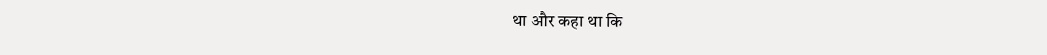था और कहा था कि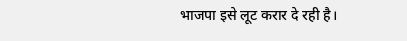भाजपा इसे लूट करार दे रही है।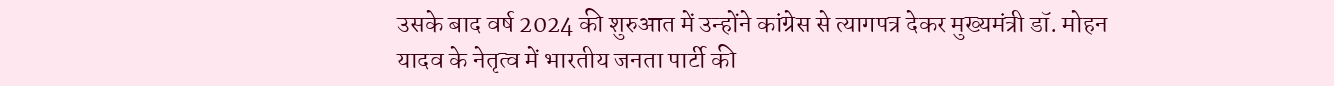उसके बाद वर्ष 2024 की शुरुआत में उन्होंने कांग्रेस से त्यागपत्र देकर मुख्यमंत्री डॉ. मोहन यादव के नेतृत्व में भारतीय जनता पार्टी की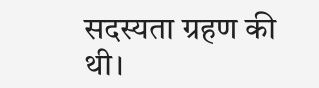सदस्यता ग्रहण की थी।